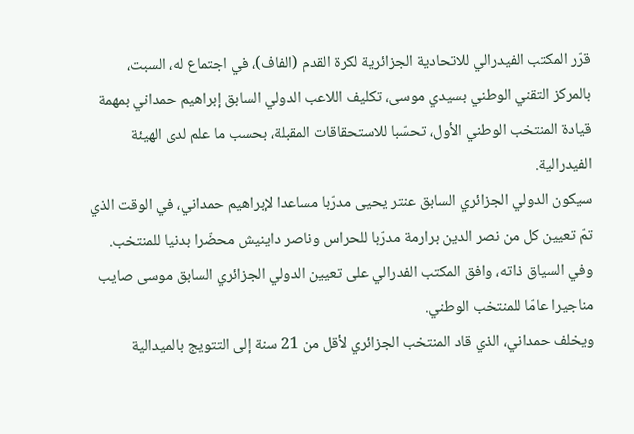قرّر المكتب الفيدرالي للاتحادية الجزائرية لكرة القدم (الفاف)، في اجتماع له، السبت، بالمركز التقني الوطني بسيدي موسى، تكليف اللاعب الدولي السابق إبراهيم حمداني بمهمة قيادة المنتخب الوطني الأول، تحسّبا للاستحقاقات المقبلة، بحسب ما علم لدى الهيئة الفيدرالية.
سيكون الدولي الجزائري السابق عنتر يحيى مدرّبا مساعدا لإبراهيم حمداني، في الوقت الذي تمّ تعيين كل من نصر الدين برارمة مدرّبا للحراس وناصر داينيش محضّرا بدنيا للمنتخب.
وفي السياق ذاته، وافق المكتب الفدرالي على تعيين الدولي الجزائري السابق موسى صايب مناجيرا عامّا للمنتخب الوطني.
ويخلف حمداني، الذي قاد المنتخب الجزائري لأقل من 21 سنة إلى التتويج بالميدالية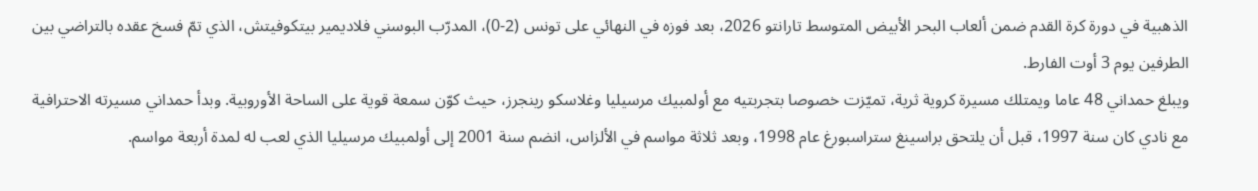الذهبية في دورة كرة القدم ضمن ألعاب البحر الأبيض المتوسط تارانتو 2026، بعد فوزه في النهائي على تونس (2-0)، المدرّب البوسني فلاديمير بيتكوفيتش، الذي تمّ فسخ عقده بالتراضي بين الطرفين يوم 3 أوت الفارط.
ويبلغ حمداني 48 عاما ويمتلك مسيرة كروية ثرية، تميّزت خصوصا بتجربتيه مع أولمبيك مرسيليا وغلاسكو رينجرز، حيث كوّن سمعة قوية على الساحة الأوروبية. وبدأ حمداني مسيرته الاحترافية مع نادي كان سنة 1997، قبل أن يلتحق براسينغ ستراسبورغ عام 1998، وبعد ثلاثة مواسم في الألزاس، انضم سنة 2001 إلى أولمبيك مرسيليا الذي لعب له لمدة أربعة مواسم.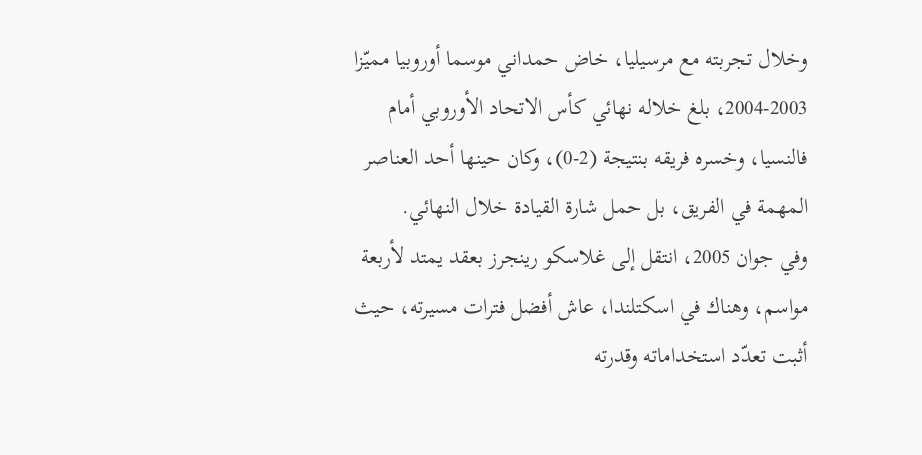وخلال تجربته مع مرسيليا، خاض حمداني موسما أوروبيا مميّزا 2003-2004، بلغ خلاله نهائي كأس الاتحاد الأوروبي أمام فالنسيا، وخسره فريقه بنتيجة (2-0)، وكان حينها أحد العناصر المهمة في الفريق، بل حمل شارة القيادة خلال النهائي.
وفي جوان 2005، انتقل إلى غلاسكو رينجرز بعقد يمتد لأربعة مواسم، وهناك في اسكتلندا، عاش أفضل فترات مسيرته، حيث أثبت تعدّد استخداماته وقدرته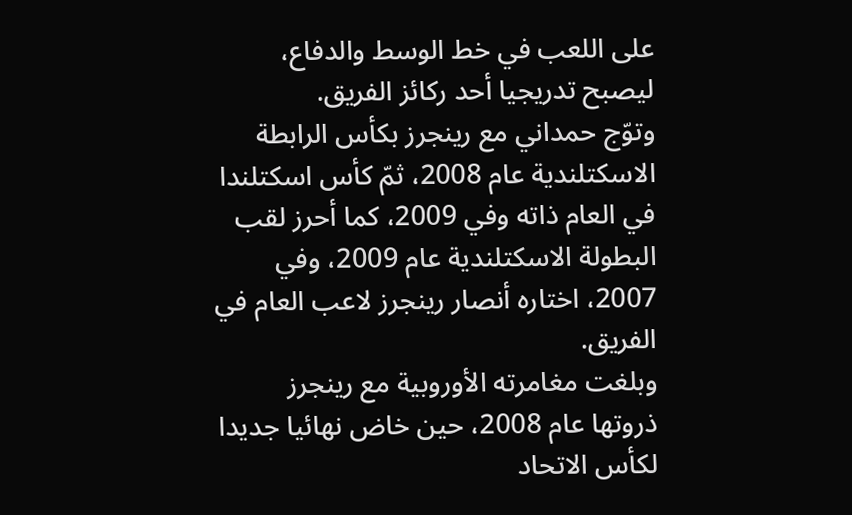على اللعب في خط الوسط والدفاع، ليصبح تدريجيا أحد ركائز الفريق.
وتوّج حمداني مع رينجرز بكأس الرابطة الاسكتلندية عام 2008، ثمّ كأس اسكتلندا في العام ذاته وفي 2009، كما أحرز لقب البطولة الاسكتلندية عام 2009، وفي 2007، اختاره أنصار رينجرز لاعب العام في الفريق.
وبلغت مغامرته الأوروبية مع رينجرز ذروتها عام 2008، حين خاض نهائيا جديدا لكأس الاتحاد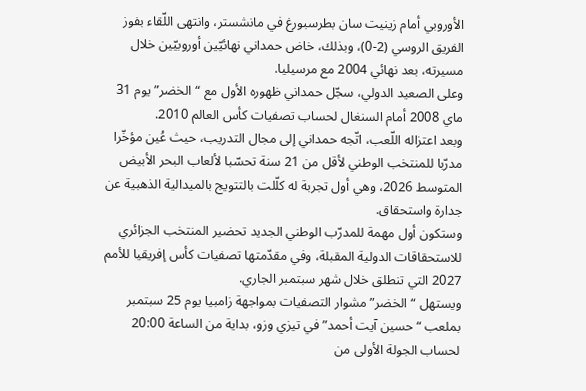الأوروبي أمام زينيت سان بطرسبورغ في مانشستر، وانتهى اللّقاء بفوز الفريق الروسي (2-0)، وبذلك، خاض حمداني نهائيّين أوروبيّين خلال مسيرته، بعد نهائي 2004 مع مرسيليا.
وعلى الصعيد الدولي، سجّل حمداني ظهوره الأول مع “الخضر” يوم 31 ماي 2008 أمام السنغال لحساب تصفيات كأس العالم 2010.
وبعد اعتزاله اللّعب، اتّجه حمداني إلى مجال التدريب، حيث عُين مؤخّرا مدرّبا للمنتخب الوطني لأقل من 21 سنة تحسّبا لألعاب البحر الأبيض المتوسط 2026، وهي أول تجربة له كلّلت بالتتويج بالميدالية الذهبية عن جدارة واستحقاق.
وستكون أول مهمة للمدرّب الوطني الجديد تحضير المنتخب الجزائري للاستحقاقات الدولية المقبلة، وفي مقدّمتها تصفيات كأس إفريقيا للأمم 2027 التي تنطلق خلال شهر سبتمبر الجاري.
ويستهل “الخضر” مشوار التصفيات بمواجهة زامبيا يوم 25 سبتمبر بملعب “حسين آيت أحمد” في تيزي وزو، بداية من الساعة 20:00 لحساب الجولة الأولى من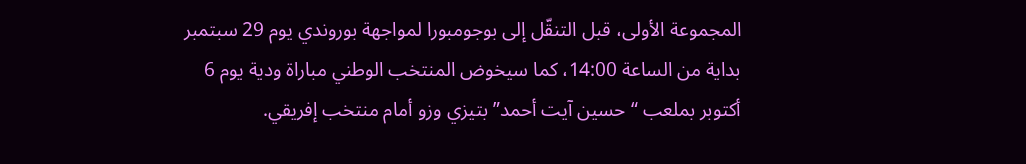المجموعة الأولى، قبل التنقّل إلى بوجومبورا لمواجهة بوروندي يوم 29 سبتمبر بداية من الساعة 14:00، كما سيخوض المنتخب الوطني مباراة ودية يوم 6 أكتوبر بملعب “حسين آيت أحمد” بتيزي وزو أمام منتخب إفريقي.